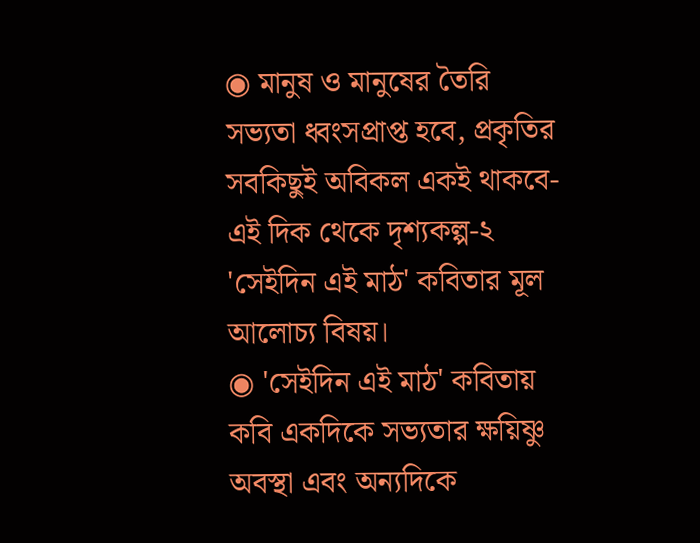◉ মানুষ ও মানুষের তৈরি সভ্যতা ধ্বংসপ্রাপ্ত হবে, প্রকৃতির সবকিছুই অবিকল একই থাকবে- এই দিক থেকে দৃশ্যকল্প-২ 'সেইদিন এই মাঠ' কবিতার মূল আলোচ্য বিষয়।
◉ 'সেইদিন এই মাঠ' কবিতায় কবি একদিকে সভ্যতার ক্ষয়িষ্ণু অবস্থা এবং অন্যদিকে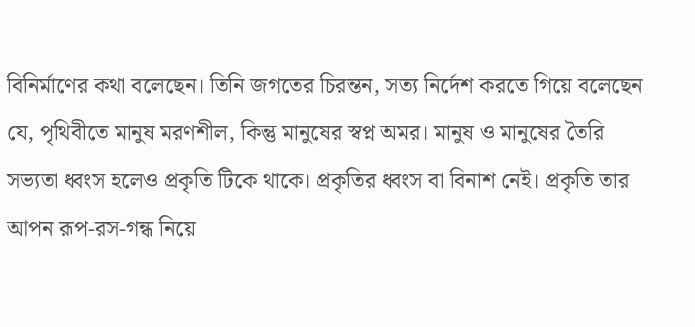বিনির্মাণের কথা বলেছেন। তিনি জগতের চিরন্তন, সত্য নির্দেশ করতে গিয়ে বলেছেন যে, পৃথিবীতে মানুষ মরণশীল, কিন্তু মানুষের স্বপ্ন অমর। মানুষ ও মানুষের তৈরি সভ্যতা ধ্বংস হলেও প্রকৃতি টিকে থাকে। প্রকৃতির ধ্বংস বা বিনাশ নেই। প্রকৃতি তার আপন রূপ-রস-গন্ধ নিয়ে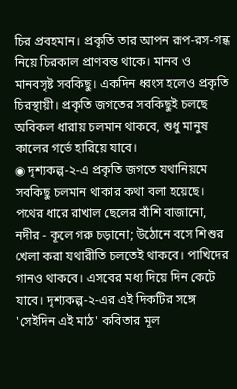চির প্রবহমান। প্রকৃতি তার আপন রূপ-রস-গন্ধ নিয়ে চিরকাল প্রাণবন্ত থাকে। মানব ও মানবসৃষ্ট সবকিছু। একদিন ধ্বংস হলেও প্রকৃতি চিরস্থায়ী। প্রকৃতি জগতের সবকিছুই চলছে অবিকল ধারায় চলমান থাকবে, শুধু মানুষ কালের গর্ভে হারিয়ে যাবে।
◉ দৃশ্যকল্প-২-এ প্রকৃতি জগতে যথানিয়মে সবকিছু চলমান থাকার কথা বলা হয়েছে। পথের ধারে রাখাল ছেলের বাঁশি বাজানো, নদীর - কূলে গরু চড়ানো; উঠোনে বসে শিশুর খেলা করা যথারীতি চলতেই থাকবে। পাখিদের গানও থাকবে। এসবের মধ্য দিয়ে দিন কেটে যাবে। দৃশ্যকল্প-২-এর এই দিকটির সঙ্গে 'সেইদিন এই মাঠ' কবিতার মূল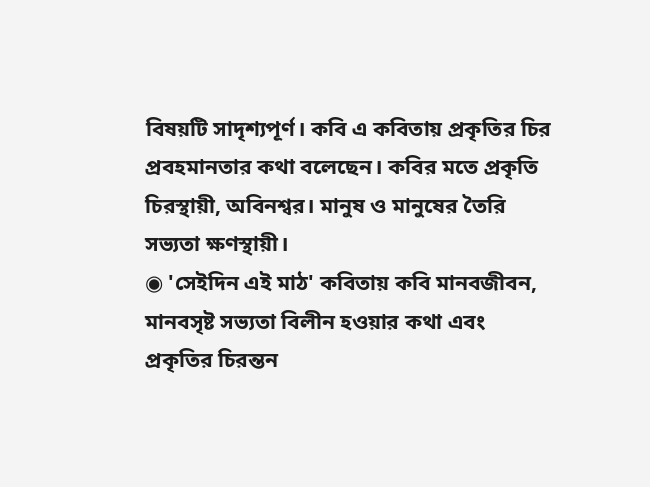বিষয়টি সাদৃশ্যপূর্ণ। কবি এ কবিতায় প্রকৃতির চির প্রবহমানতার কথা বলেছেন। কবির মতে প্রকৃতি চিরস্থায়ী, অবিনশ্বর। মানুষ ও মানুষের তৈরি সভ্যতা ক্ষণস্থায়ী।
◉ 'সেইদিন এই মাঠ' কবিতায় কবি মানবজীবন, মানবসৃষ্ট সভ্যতা বিলীন হওয়ার কথা এবং প্রকৃতির চিরন্তন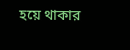হয়ে থাকার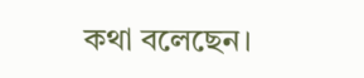কথা বলেছেন।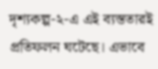দৃশ্যকল্প-২-এ এই ব্যস্ততারই প্রতিফলন ঘটেছে। এভাবে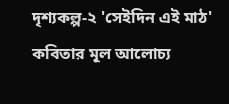দৃশ্যকল্প-২ 'সেইদিন এই মাঠ' কবিতার মূল আলোচ্য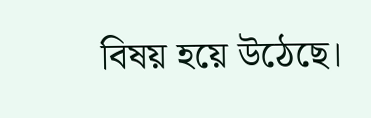বিষয় হয়ে উঠেছে।